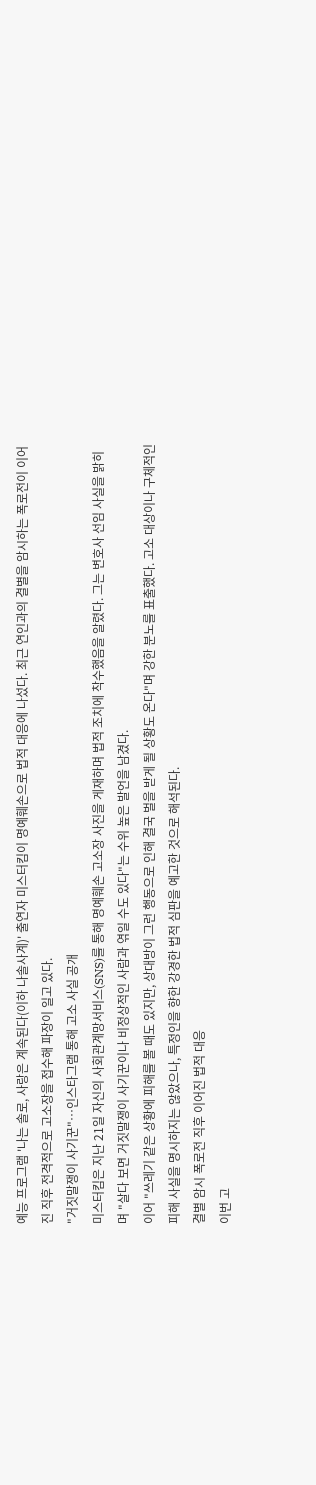예능 프로그램 '나는 솔로, 사랑은 계속된다(이하 나솔사계)' 출연자 미스터킴이 명예훼손으로 법적 대응에 나섰다. 최근 연인과의 결별을 암시하는 폭로전이 이어진 직후 전격적으로 고소장을 접수해 파장이 일고 있다.
"거짓말쟁이 사기꾼"…인스타그램 통해 고소 사실 공개
미스터킴은 지난 21일 자신의 사회관계망서비스(SNS)를 통해 명예훼손 고소장 사진을 게재하며 법적 조치에 착수했음을 알렸다. 그는 변호사 선임 사실을 밝히며 "살다 보면 거짓말쟁이 사기꾼이나 비정상적인 사람과 엮일 수도 있다"는 수위 높은 발언을 남겼다.
이어 "쓰레기 같은 상황에 피해를 볼 때도 있지만, 상대방이 그런 행동으로 인해 결국 벌을 받게 될 상황도 온다"며 강한 분노를 표출했다. 고소 대상이나 구체적인 피해 사실을 명시하지는 않았으나, 특정인을 향한 강경한 법적 심판을 예고한 것으로 해석된다.
결별 암시 폭로전 직후 이어진 법적 대응
이번 고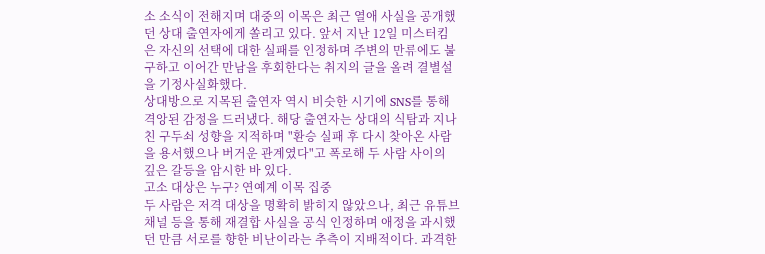소 소식이 전해지며 대중의 이목은 최근 열애 사실을 공개했던 상대 출연자에게 쏠리고 있다. 앞서 지난 12일 미스터킴은 자신의 선택에 대한 실패를 인정하며 주변의 만류에도 불구하고 이어간 만남을 후회한다는 취지의 글을 올려 결별설을 기정사실화했다.
상대방으로 지목된 출연자 역시 비슷한 시기에 SNS를 통해 격앙된 감정을 드러냈다. 해당 출연자는 상대의 식탐과 지나친 구두쇠 성향을 지적하며 "환승 실패 후 다시 찾아온 사람을 용서했으나 버거운 관계였다"고 폭로해 두 사람 사이의 깊은 갈등을 암시한 바 있다.
고소 대상은 누구? 연예계 이목 집중
두 사람은 저격 대상을 명확히 밝히지 않았으나, 최근 유튜브 채널 등을 통해 재결합 사실을 공식 인정하며 애정을 과시했던 만큼 서로를 향한 비난이라는 추측이 지배적이다. 과격한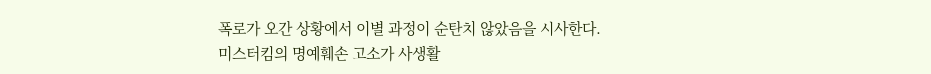폭로가 오간 상황에서 이별 과정이 순탄치 않았음을 시사한다.
미스터킴의 명예훼손 고소가 사생활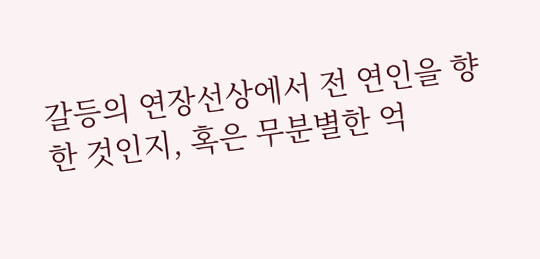갈등의 연장선상에서 전 연인을 향한 것인지, 혹은 무분별한 억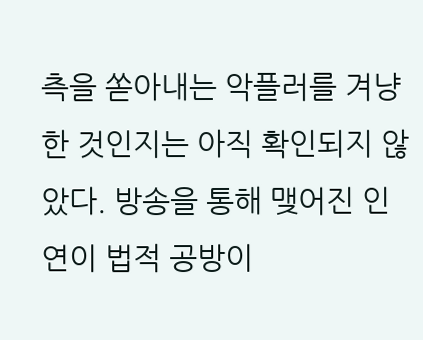측을 쏟아내는 악플러를 겨냥한 것인지는 아직 확인되지 않았다. 방송을 통해 맺어진 인연이 법적 공방이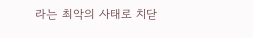라는 최악의 사태로 치닫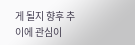게 될지 향후 추이에 관심이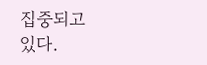집중되고 있다.